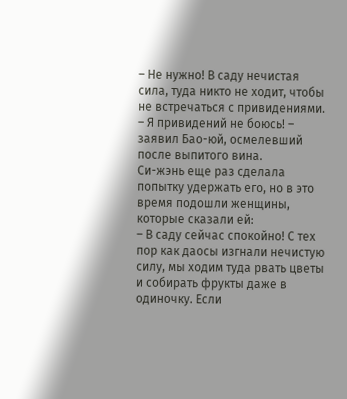– Не нужно! В саду нечистая сила, туда никто не ходит, чтобы не встречаться с привидениями.
– Я привидений не боюсь! – заявил Бао-юй, осмелевший после выпитого вина.
Си-жэнь еще раз сделала попытку удержать его, но в это время подошли женщины, которые сказали ей:
– В саду сейчас спокойно! С тех пор как даосы изгнали нечистую силу, мы ходим туда рвать цветы и собирать фрукты даже в одиночку. Если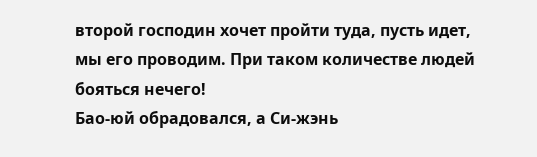второй господин хочет пройти туда, пусть идет, мы его проводим. При таком количестве людей бояться нечего!
Бао-юй обрадовался, а Си-жэнь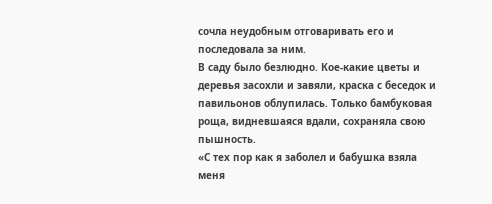сочла неудобным отговаривать его и последовала за ним.
В саду было безлюдно. Кое-какие цветы и деревья засохли и завяли, краска с беседок и павильонов облупилась. Только бамбуковая роща, видневшаяся вдали, сохраняла свою пышность.
«С тех пор как я заболел и бабушка взяла меня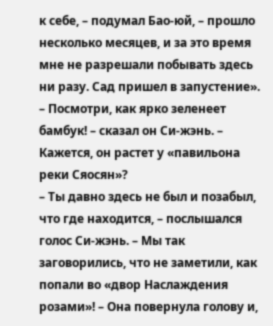к себе, – подумал Бао-юй, – прошло несколько месяцев, и за это время мне не разрешали побывать здесь ни разу. Сад пришел в запустение».
– Посмотри, как ярко зеленеет бамбук! – сказал он Си-жэнь. – Кажется, он растет у «павильона реки Сяосян»?
– Ты давно здесь не был и позабыл, что где находится, – послышался голос Си-жэнь. – Мы так заговорились, что не заметили, как попали во «двор Наслаждения розами»! – Она повернула голову и,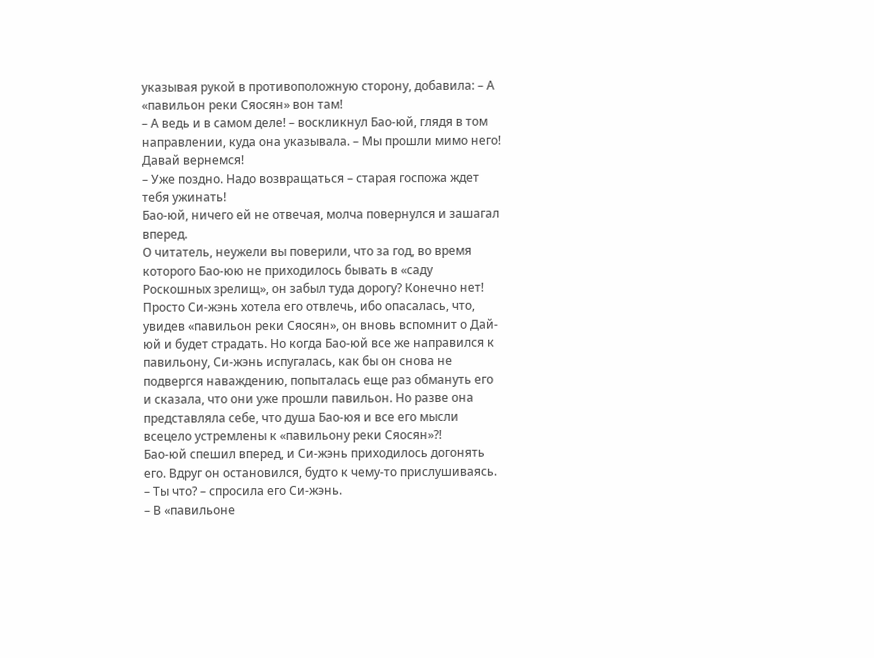указывая рукой в противоположную сторону, добавила: – А «павильон реки Сяосян» вон там!
– А ведь и в самом деле! – воскликнул Бао-юй, глядя в том направлении, куда она указывала. – Мы прошли мимо него! Давай вернемся!
– Уже поздно. Надо возвращаться – старая госпожа ждет тебя ужинать!
Бао-юй, ничего ей не отвечая, молча повернулся и зашагал вперед.
О читатель, неужели вы поверили, что за год, во время которого Бао-юю не приходилось бывать в «саду Роскошных зрелищ», он забыл туда дорогу? Конечно нет! Просто Си-жэнь хотела его отвлечь, ибо опасалась, что, увидев «павильон реки Сяосян», он вновь вспомнит о Дай-юй и будет страдать. Но когда Бао-юй все же направился к павильону, Си-жэнь испугалась, как бы он снова не подвергся наваждению, попыталась еще раз обмануть его и сказала, что они уже прошли павильон. Но разве она представляла себе, что душа Бао-юя и все его мысли всецело устремлены к «павильону реки Сяосян»?!
Бао-юй спешил вперед, и Си-жэнь приходилось догонять его. Вдруг он остановился, будто к чему-то прислушиваясь.
– Ты что? – спросила его Си-жэнь.
– В «павильоне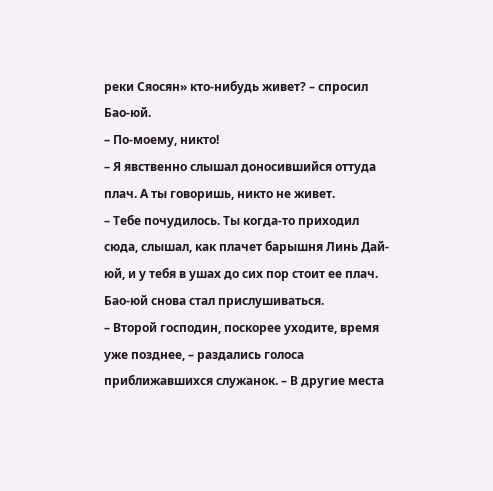реки Сяосян» кто-нибудь живет? – спросил Бао-юй.
– По-моему, никто!
– Я явственно слышал доносившийся оттуда плач. А ты говоришь, никто не живет.
– Тебе почудилось. Ты когда-то приходил сюда, слышал, как плачет барышня Линь Дай-юй, и у тебя в ушах до сих пор стоит ее плач.
Бао-юй снова стал прислушиваться.
– Второй господин, поскорее уходите, время уже позднее, – раздались голоса приближавшихся служанок. – В другие места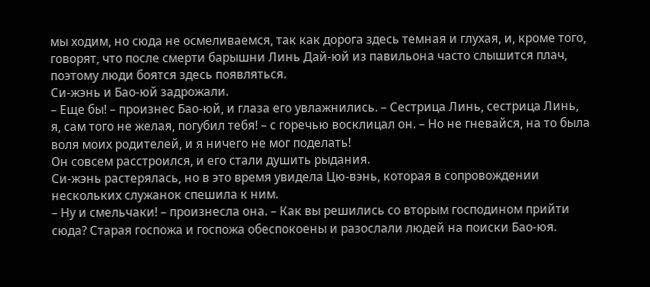мы ходим, но сюда не осмеливаемся, так как дорога здесь темная и глухая, и, кроме того, говорят, что после смерти барышни Линь Дай-юй из павильона часто слышится плач, поэтому люди боятся здесь появляться.
Си-жэнь и Бао-юй задрожали.
– Еще бы! – произнес Бао-юй, и глаза его увлажнились. – Сестрица Линь, сестрица Линь, я, сам того не желая, погубил тебя! – с горечью восклицал он. – Но не гневайся, на то была воля моих родителей, и я ничего не мог поделать!
Он совсем расстроился, и его стали душить рыдания.
Си-жэнь растерялась, но в это время увидела Цю-вэнь, которая в сопровождении нескольких служанок спешила к ним.
– Ну и смельчаки! – произнесла она. – Как вы решились со вторым господином прийти сюда? Старая госпожа и госпожа обеспокоены и разослали людей на поиски Бао-юя.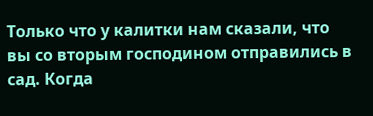Только что у калитки нам сказали, что вы со вторым господином отправились в сад. Когда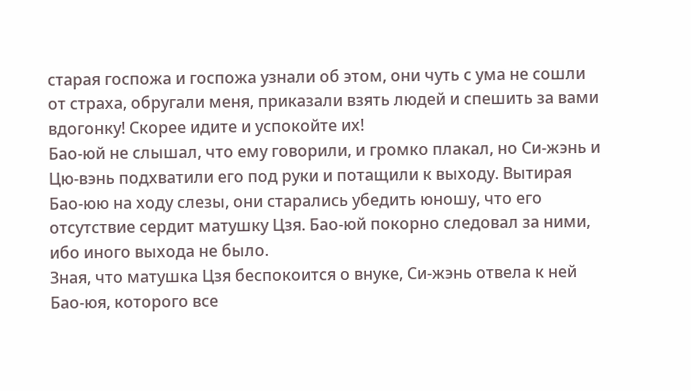старая госпожа и госпожа узнали об этом, они чуть с ума не сошли от страха, обругали меня, приказали взять людей и спешить за вами вдогонку! Скорее идите и успокойте их!
Бао-юй не слышал, что ему говорили, и громко плакал, но Си-жэнь и Цю-вэнь подхватили его под руки и потащили к выходу. Вытирая Бао-юю на ходу слезы, они старались убедить юношу, что его отсутствие сердит матушку Цзя. Бао-юй покорно следовал за ними, ибо иного выхода не было.
Зная, что матушка Цзя беспокоится о внуке, Си-жэнь отвела к ней Бао-юя, которого все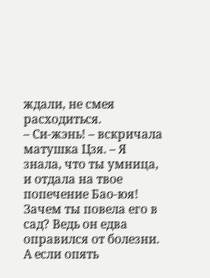ждали, не смея расходиться.
– Си-жэнь! – вскричала матушка Цзя. – Я знала, что ты умница, и отдала на твое попечение Бао-юя! Зачем ты повела его в сад? Ведь он едва оправился от болезни. А если опять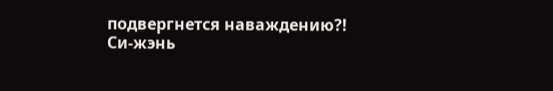подвергнется наваждению?!
Си-жэнь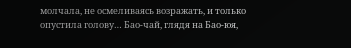молчала, не осмеливаясь возражать, и только опустила голову… Бао-чай, глядя на Бао-юя,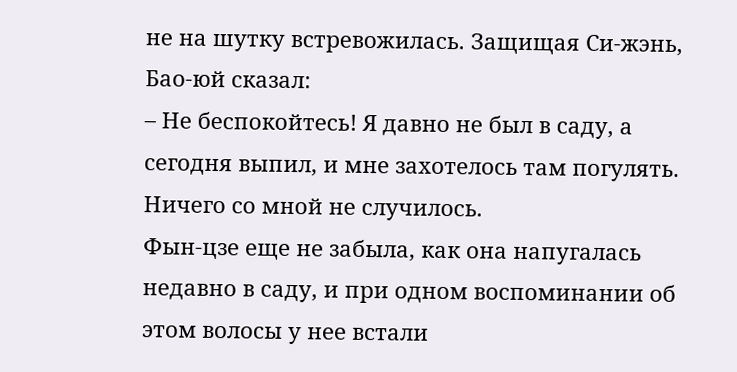не на шутку встревожилась. Защищая Си-жэнь, Бао-юй сказал:
– Не беспокойтесь! Я давно не был в саду, а сегодня выпил, и мне захотелось там погулять. Ничего со мной не случилось.
Фын-цзе еще не забыла, как она напугалась недавно в саду, и при одном воспоминании об этом волосы у нее встали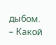дыбом.
– Какой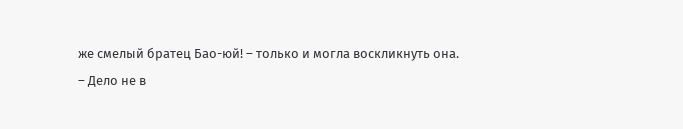же смелый братец Бао-юй! – только и могла воскликнуть она.
– Дело не в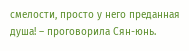смелости, просто у него преданная душа! – проговорила Сян-юнь.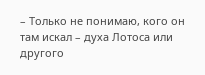– Только не понимаю, кого он там искал – духа Лотоса или другого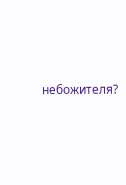небожителя?